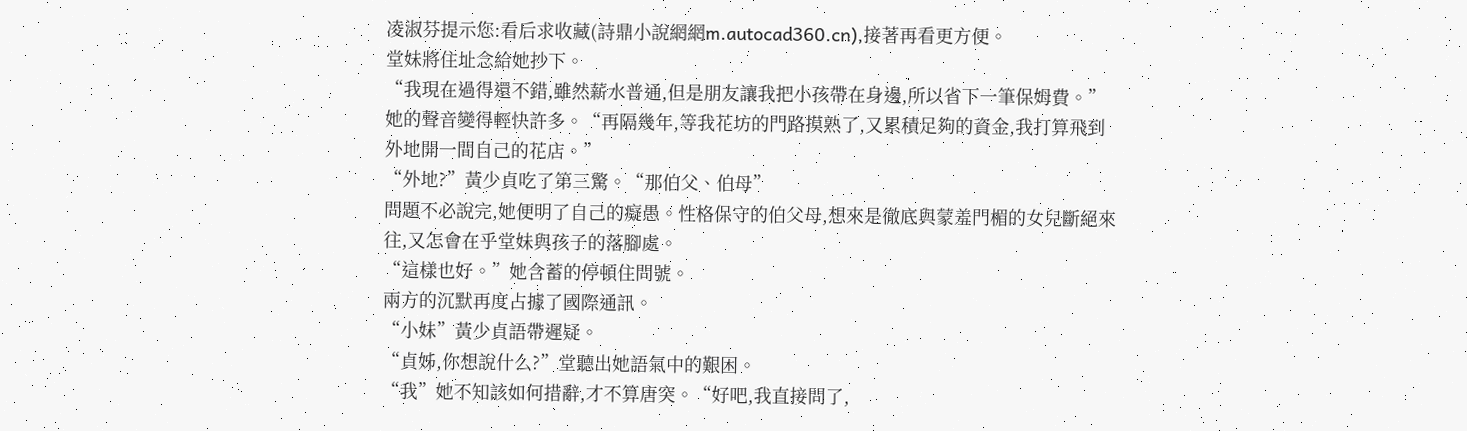凌淑芬提示您:看后求收藏(詩鼎小說網網m.autocad360.cn),接著再看更方便。
堂妹將住址念給她抄下。
“我現在過得還不錯,雖然薪水普通,但是朋友讓我把小孩帶在身邊,所以省下一筆保姆費。”她的聲音變得輕快許多。“再隔幾年,等我花坊的門路摸熟了,又累積足夠的資金,我打算飛到外地開一間自己的花店。”
“外地?”黃少貞吃了第三驚。“那伯父、伯母”
問題不必說完,她便明了自己的癡愚。性格保守的伯父母,想來是徹底與蒙羞門楣的女兒斷絕來往,又怎會在乎堂妹與孩子的落腳處。
“這樣也好。”她含蓄的停頓住問號。
兩方的沉默再度占據了國際通訊。
“小妹”黃少貞語帶遲疑。
“貞姊,你想說什么?”堂聽出她語氣中的艱困。
“我”她不知該如何措辭,才不算唐突。“好吧,我直接問了,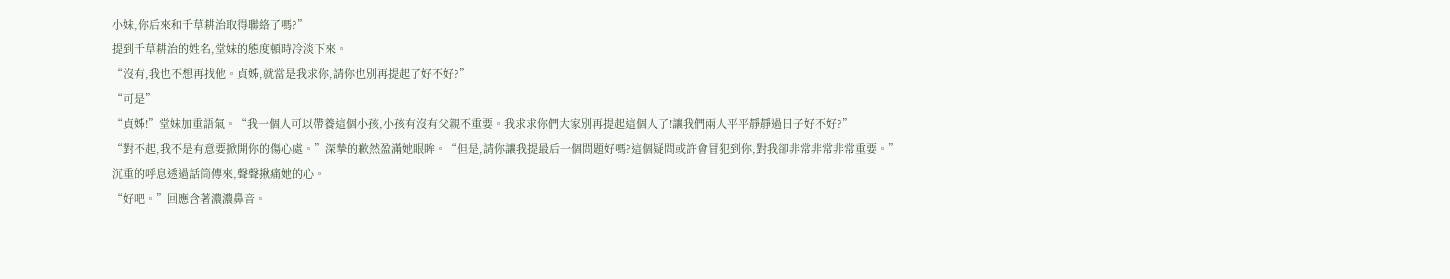小妹,你后來和千草耕治取得聯絡了嗎?”
提到千草耕治的姓名,堂妹的態度頓時冷淡下來。
“沒有,我也不想再找他。貞姊,就當是我求你,請你也別再提起了好不好?”
“可是”
“貞姊!”堂妹加重語氣。“我一個人可以帶養這個小孩,小孩有沒有父親不重要。我求求你們大家別再提起這個人了!讓我們兩人平平靜靜過日子好不好?”
“對不起,我不是有意要掀開你的傷心處。”深摯的歉然盈滿她眼眸。“但是,請你讓我提最后一個問題好嗎?這個疑問或許會冒犯到你,對我卻非常非常非常重要。”
沉重的呼息透過話筒傳來,聲聲揪痛她的心。
“好吧。”回應含著濃濃鼻音。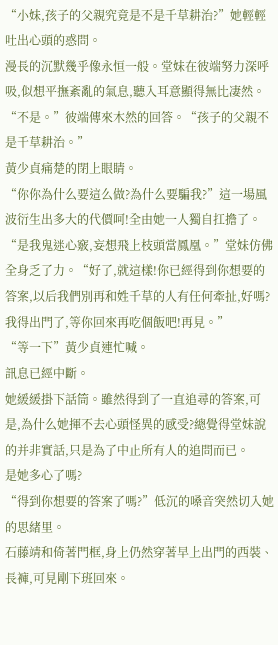“小妹,孩子的父親究竟是不是千草耕治?”她輕輕吐出心頭的惑問。
漫長的沉默幾乎像永恒一般。堂妹在彼端努力深呼吸,似想平撫紊亂的氣息,聽入耳意顯得無比凄然。
“不是。”彼端傳來木然的回答。“孩子的父親不是千草耕治。”
黃少貞痛楚的閉上眼睛。
“你你為什么要這么做?為什么要騙我?”這一場風波衍生出多大的代價呵!全由她一人獨自扛擔了。
“是我鬼迷心竅,妄想飛上枝頭當鳳凰。”堂妹仿佛全身乏了力。“好了,就這樣!你已經得到你想要的答案,以后我們別再和姓千草的人有任何牽扯,好嗎?我得出門了,等你回來再吃個飯吧!再見。”
“等一下”黃少貞連忙喊。
訊息已經中斷。
她緩緩掛下話筒。雖然得到了一直追尋的答案,可是,為什么她揮不去心頭怪異的感受?總覺得堂妹說的并非實話,只是為了中止所有人的追問而已。
是她多心了嗎?
“得到你想要的答案了嗎?”低沉的嗓音突然切入她的思緒里。
石藤靖和倚著門框,身上仍然穿著早上出門的西裝、長褲,可見剛下班回來。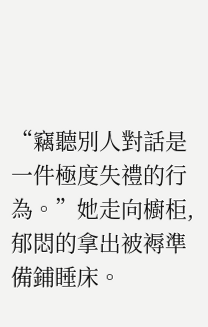“竊聽別人對話是一件極度失禮的行為。”她走向櫥柜,郁悶的拿出被褥準備鋪睡床。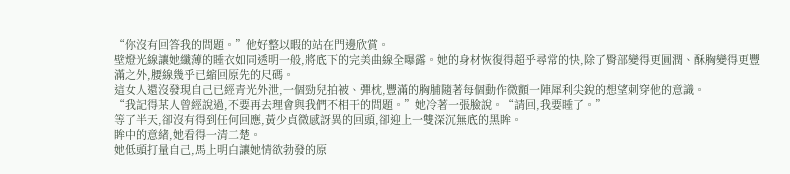“你沒有回答我的問題。”他好整以暇的站在門邊欣賞。
壁燈光線讓她纖薄的睡衣如同透明一般,將底下的完美曲線全曝露。她的身材恢復得超乎尋常的快,除了臀部變得更圓潤、酥胸變得更豐滿之外,腰線幾乎已縮回原先的尺碼。
這女人還沒發現自己已經青光外泄,一個勁兒拍被、彈枕,豐滿的胸脯隨著每個動作微顫一陣犀利尖銳的想望刺穿他的意識。
“我記得某人曾經說過,不要再去理會與我們不相干的問題。”她冷著一張臉說。“請回,我要睡了。”
等了半天,卻沒有得到任何回應,黃少貞微感訝異的回頭,卻迎上一雙深沉無底的黑眸。
眸中的意緒,她看得一清二楚。
她低頭打量自己,馬上明白讓她情欲勃發的原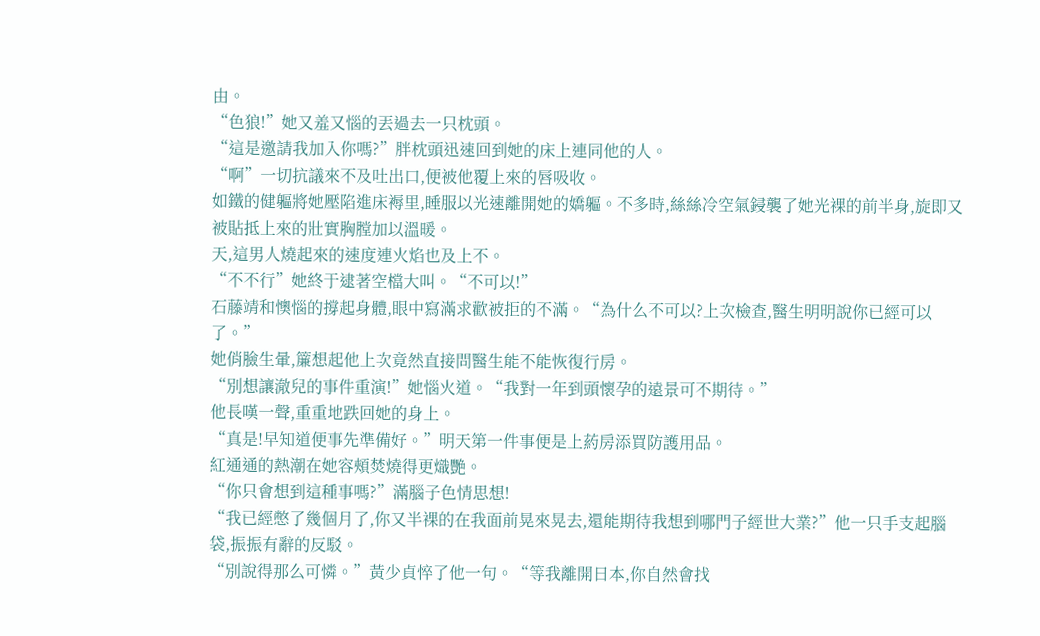由。
“色狼!”她又羞又惱的丟過去一只枕頭。
“這是邀請我加入你嗎?”胖枕頭迅速回到她的床上連同他的人。
“啊”一切抗議來不及吐出口,便被他覆上來的唇吸收。
如鐵的健軀將她壓陷進床褥里,睡服以光速離開她的嬌軀。不多時,絲絲冷空氣鋟襲了她光裸的前半身,旋即又被貼抵上來的壯實胸膛加以溫暖。
天,這男人燒起來的速度連火焰也及上不。
“不不行”她終于逮著空檔大叫。“不可以!”
石藤靖和懊惱的撐起身體,眼中寫滿求歡被拒的不滿。“為什么不可以?上次檢查,醫生明明說你已經可以了。”
她俏臉生暈,簾想起他上次竟然直接問醫生能不能恢復行房。
“別想讓澈兒的事件重演!”她惱火道。“我對一年到頭懷孕的遠景可不期待。”
他長嘆一聲,重重地跌回她的身上。
“真是!早知道便事先準備好。”明天第一件事便是上葯房添買防護用品。
紅通通的熱潮在她容頰焚燒得更熾艷。
“你只會想到這種事嗎?”滿腦子色情思想!
“我已經憋了幾個月了,你又半裸的在我面前晃來晃去,還能期待我想到哪門子經世大業?”他一只手支起腦袋,振振有辭的反駁。
“別說得那么可憐。”黃少貞悴了他一句。“等我離開日本,你自然會找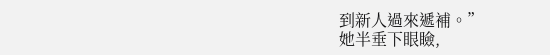到新人過來遞補。”
她半垂下眼瞼,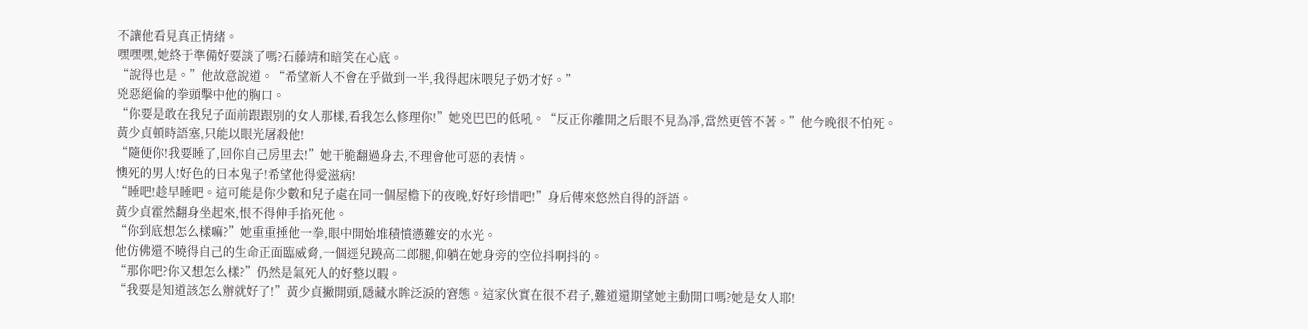不讓他看見真正情緒。
嘿嘿嘿,她終于準備好要談了嗎?石藤靖和暗笑在心底。
“說得也是。”他故意說道。“希望新人不會在乎做到一半,我得起床喂兒子奶才好。”
兇惡絕倫的拳頭擊中他的胸口。
“你要是敢在我兒子面前跟跟別的女人那樣,看我怎么修理你!”她兇巴巴的低吼。“反正你離開之后眼不見為凈,當然更管不著。”他今晚很不怕死。
黃少貞頓時語塞,只能以眼光屠殺他!
“隨便你!我要睡了,回你自己房里去!”她干脆翻過身去,不理會他可惡的表情。
懊死的男人!好色的日本鬼子!希望他得愛滋病!
“睡吧!趁早睡吧。這可能是你少數和兒子處在同一個屋檐下的夜晚,好好珍惜吧!”身后傳來悠然自得的評語。
黃少貞霍然翻身坐起來,恨不得伸手掐死他。
“你到底想怎么樣嘛?”她重重捶他一拳,眼中開始堆積憤懣難安的水光。
他仿佛還不曉得自己的生命正面臨威脅,一個逕兒蹺高二郎腿,仰躺在她身旁的空位抖啊抖的。
“那你吧?你又想怎么樣?”仍然是氣死人的好整以暇。
“我要是知道該怎么辦就好了!”黃少貞撇開頭,隱藏水眸泛淚的窘態。這家伙實在很不君子,難道還期望她主動開口嗎?她是女人耶!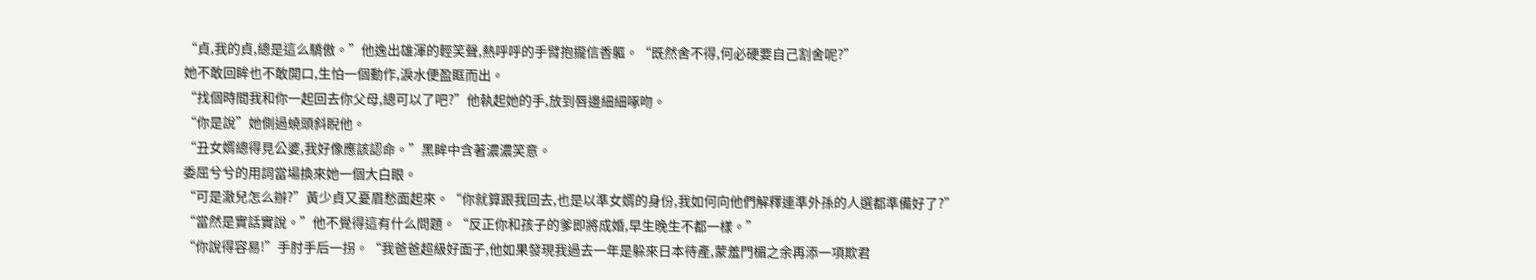“貞,我的貞,總是這么驕傲。”他逸出雄渾的輕笑聲,熱呼呼的手臂抱攏信香軀。“既然舍不得,何必硬要自己割舍呢?”
她不敢回眸也不敢開口,生怕一個動作,淚水便盈眶而出。
“找個時間我和你一起回去你父母,總可以了吧?”他執起她的手,放到唇邊細細啄吻。
“你是說”她側過蟯頭斜睨他。
“丑女婿總得見公婆,我好像應該認命。”黑眸中含著濃濃笑意。
委屈兮兮的用詞當場換來她一個大白眼。
“可是澈兒怎么辦?”黃少貞又憂眉愁面起來。“你就算跟我回去,也是以準女婿的身份,我如何向他們解釋連準外孫的人選都準備好了?”
“當然是實話實說。”他不覺得這有什么問題。“反正你和孩子的爹即將成婚,早生晚生不都一樣。”
“你說得容易!”手肘手后一拐。“我爸爸超級好面子,他如果發現我過去一年是躲來日本待產,蒙羞門楣之余再添一項欺君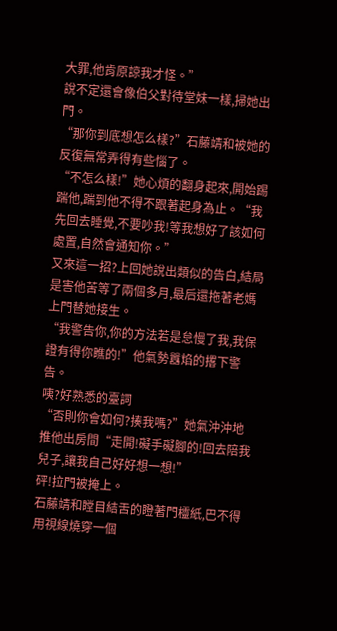大罪,他肯原諒我才怪。”
說不定還會像伯父對待堂妹一樣,掃她出門。
“那你到底想怎么樣?”石藤靖和被她的反復無常弄得有些惱了。
“不怎么樣!”她心煩的翻身起來,開始踢踹他,踹到他不得不跟著起身為止。“我先回去睡覺,不要吵我!等我想好了該如何處置,自然會通知你。”
又來這一招?上回她說出類似的告白,結局是害他苦等了兩個多月,最后還拖著老媽上門替她接生。
“我警告你,你的方法若是怠慢了我,我保證有得你瞧的!”他氣勢囂焰的撂下警告。
咦?好熟悉的臺詞
“否則你會如何?揍我嗎?”她氣沖沖地推他出房間“走開!礙手礙腳的!回去陪我兒子,讓我自己好好想一想!”
砰!拉門被掩上。
石藤靖和瞠目結舌的瞪著門欞紙,巴不得用視線燒穿一個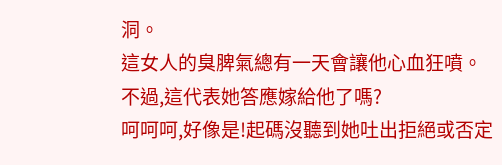洞。
這女人的臭脾氣總有一天會讓他心血狂噴。
不過,這代表她答應嫁給他了嗎?
呵呵呵,好像是!起碼沒聽到她吐出拒絕或否定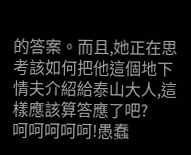的答案。而且,她正在思考該如何把他這個地下情夫介紹給泰山大人,這樣應該算答應了吧?
呵呵呵呵呵!愚蠢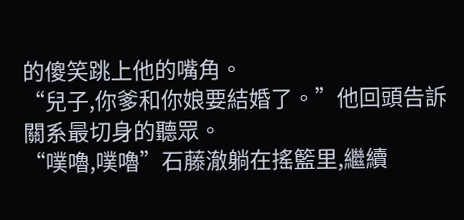的傻笑跳上他的嘴角。
“兒子,你爹和你娘要結婚了。”他回頭告訴關系最切身的聽眾。
“噗嚕,噗嚕”石藤澈躺在搖籃里,繼續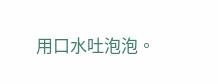用口水吐泡泡。